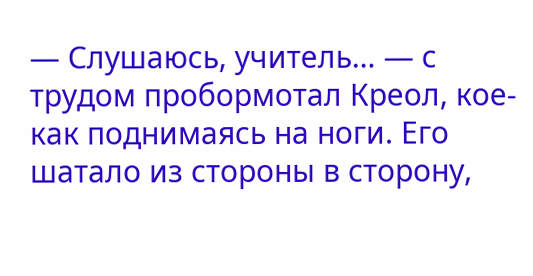— Слушаюсь, учитель… — с трудом пробормотал Креол, кое-как поднимаясь на ноги. Его шатало из стороны в сторону,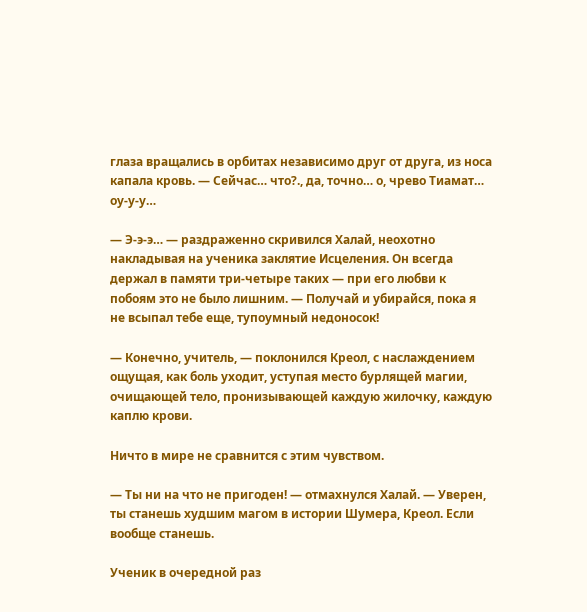глаза вращались в орбитах независимо друг от друга, из носа капала кровь. — Сейчас… что?., да, точно… о, чрево Тиамат… оу-у-у…

— Э-э-э… — раздраженно скривился Халай, неохотно накладывая на ученика заклятие Исцеления. Он всегда держал в памяти три-четыре таких — при его любви к побоям это не было лишним. — Получай и убирайся, пока я не всыпал тебе еще, тупоумный недоносок!

— Конечно, учитель, — поклонился Креол, с наслаждением ощущая, как боль уходит, уступая место бурлящей магии, очищающей тело, пронизывающей каждую жилочку, каждую каплю крови.

Ничто в мире не сравнится с этим чувством.

— Ты ни на что не пригоден! — отмахнулся Халай. — Уверен, ты станешь худшим магом в истории Шумера, Креол. Если вообще станешь.

Ученик в очередной раз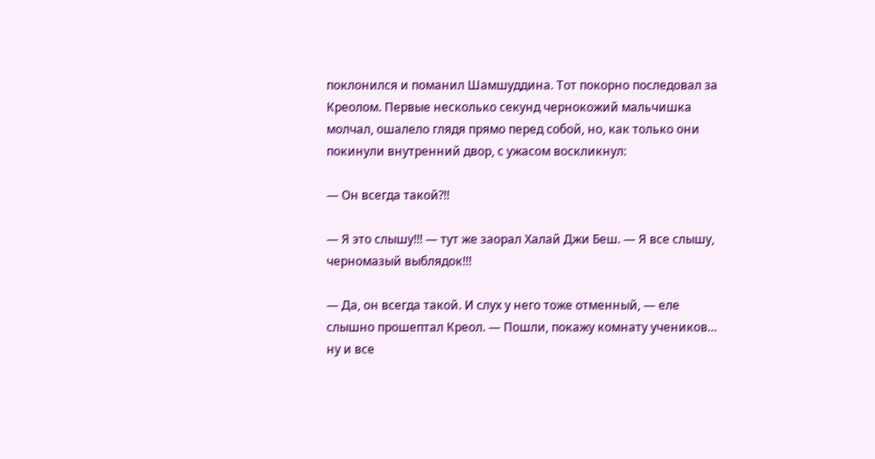поклонился и поманил Шамшуддина. Тот покорно последовал за Креолом. Первые несколько секунд чернокожий мальчишка молчал, ошалело глядя прямо перед собой, но, как только они покинули внутренний двор, с ужасом воскликнул:

— Он всегда такой?!!

— Я это слышу!!! — тут же заорал Халай Джи Беш. — Я все слышу, черномазый выблядок!!!

— Да, он всегда такой. И слух у него тоже отменный, — еле слышно прошептал Креол. — Пошли, покажу комнату учеников… ну и все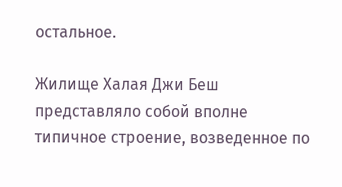остальное.

Жилище Халая Джи Беш представляло собой вполне типичное строение, возведенное по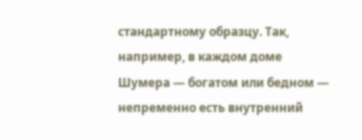стандартному образцу. Так, например, в каждом доме Шумера — богатом или бедном — непременно есть внутренний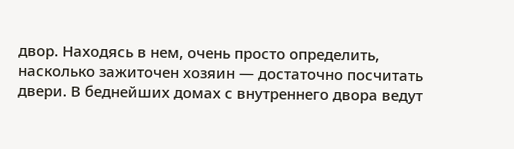двор. Находясь в нем, очень просто определить, насколько зажиточен хозяин — достаточно посчитать двери. В беднейших домах с внутреннего двора ведут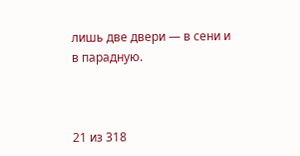лишь две двери — в сени и в парадную.



21 из 318